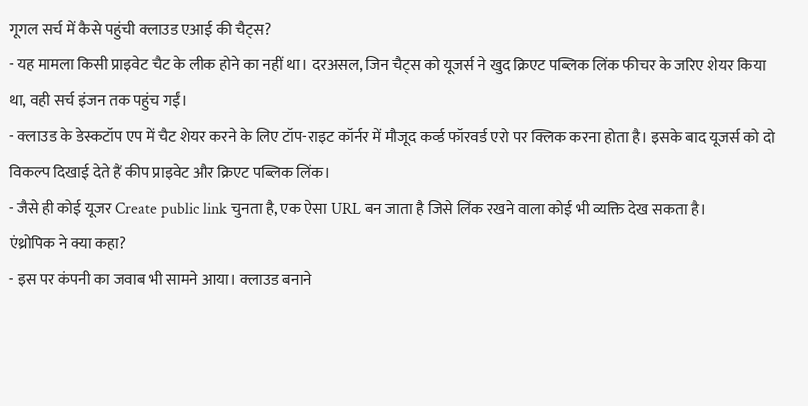गूगल सर्च में कैसे पहुंची क्लाउड एआई की चैट्स?
- यह मामला किसी प्राइवेट चैट के लीक होने का नहीं था। दरअसल, जिन चैट्स को यूजर्स ने खुद क्रिएट पब्लिक लिंक फीचर के जरिए शेयर किया था, वही सर्च इंजन तक पहुंच गईं।
- क्लाउड के डेस्कटॉप एप में चैट शेयर करने के लिए टॉप-राइट कॉर्नर में मौजूद कर्व्ड फॉरवर्ड एरो पर क्लिक करना होता है। इसके बाद यूजर्स को दो विकल्प दिखाई देते हैं कीप प्राइवेट और क्रिएट पब्लिक लिंक।
- जैसे ही कोई यूजर Create public link चुनता है, एक ऐसा URL बन जाता है जिसे लिंक रखने वाला कोई भी व्यक्ति देख सकता है।
एंथ्रोपिक ने क्या कहा?
- इस पर कंपनी का जवाब भी सामने आया। क्लाउड बनाने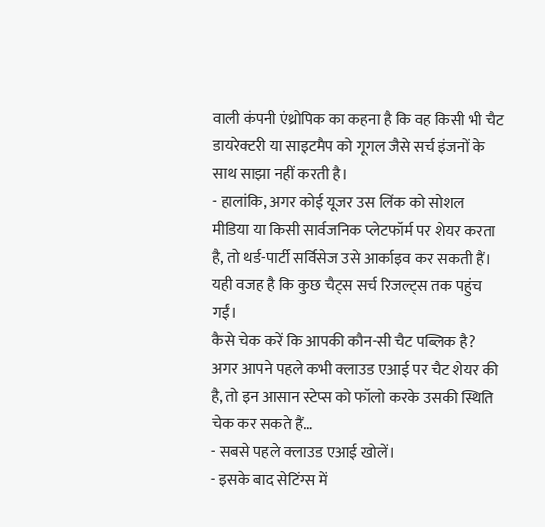वाली कंपनी एंथ्रोपिक का कहना है कि वह किसी भी चैट डायरेक्टरी या साइटमैप को गूगल जैसे सर्च इंजनों के साथ साझा नहीं करती है।
- हालांकि, अगर कोई यूजर उस लिंक को सोशल मीडिया या किसी सार्वजनिक प्लेटफॉर्म पर शेयर करता है, तो थर्ड-पार्टी सर्विसेज उसे आर्काइव कर सकती हैं। यही वजह है कि कुछ चैट्स सर्च रिजल्ट्स तक पहुंच गईं।
कैसे चेक करें कि आपकी कौन-सी चैट पब्लिक है?
अगर आपने पहले कभी क्लाउड एआई पर चैट शेयर की है, तो इन आसान स्टेप्स को फॉलो करके उसकी स्थिति चेक कर सकते हैं…
- सबसे पहले क्लाउड एआई खोलें।
- इसके बाद सेटिंग्स में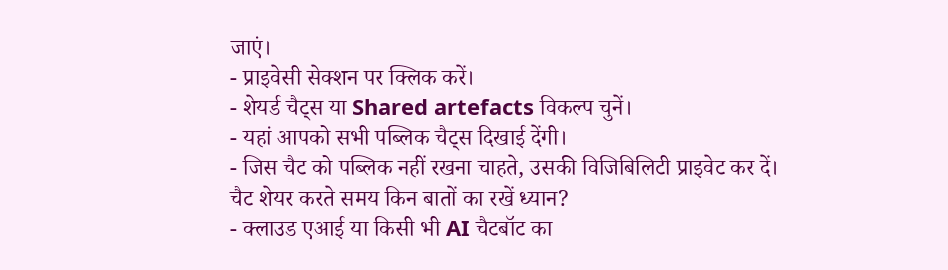जाएं।
- प्राइवेसी सेक्शन पर क्लिक करें।
- शेयर्ड चैट्स या Shared artefacts विकल्प चुनें।
- यहां आपको सभी पब्लिक चैट्स दिखाई देंगी।
- जिस चैट को पब्लिक नहीं रखना चाहते, उसकी विजिबिलिटी प्राइवेट कर दें।
चैट शेयर करते समय किन बातों का रखें ध्यान?
- क्लाउड एआई या किसी भी AI चैटबॉट का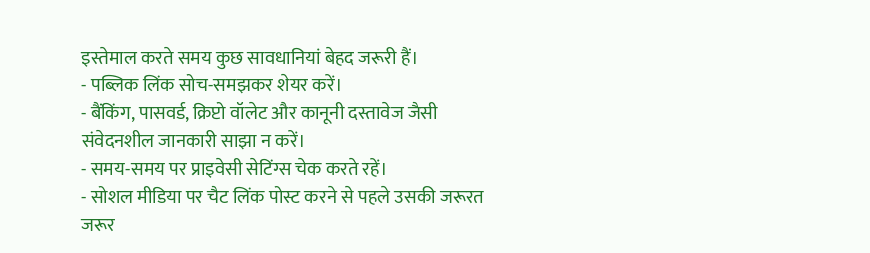इस्तेमाल करते समय कुछ सावधानियां बेहद जरूरी हैं।
- पब्लिक लिंक सोच-समझकर शेयर करें।
- बैंकिंग, पासवर्ड, क्रिप्टो वॉलेट और कानूनी दस्तावेज जैसी संवेदनशील जानकारी साझा न करें।
- समय-समय पर प्राइवेसी सेटिंग्स चेक करते रहें।
- सोशल मीडिया पर चैट लिंक पोस्ट करने से पहले उसकी जरूरत जरूर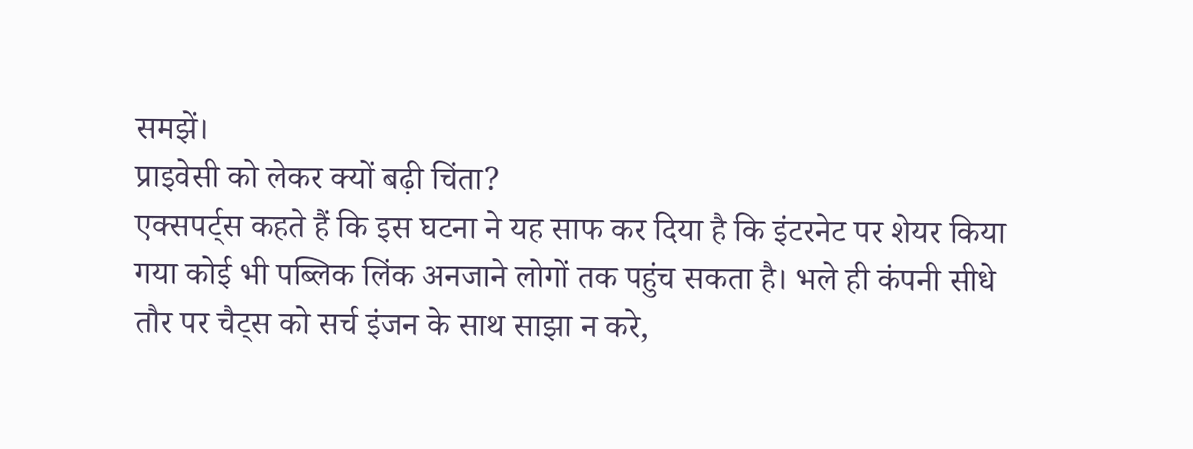समझें।
प्राइवेसी को लेकर क्यों बढ़ी चिंता?
एक्सपर्ट्स कहते हैं कि इस घटना ने यह साफ कर दिया है कि इंटरनेट पर शेयर किया गया कोई भी पब्लिक लिंक अनजाने लोगों तक पहुंच सकता है। भले ही कंपनी सीधे तौर पर चैट्स को सर्च इंजन के साथ साझा न करे,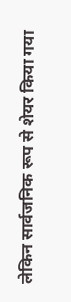लेकिन सार्वजनिक रूप से शेयर किया गया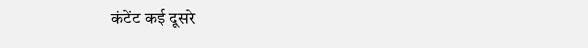कंटेंट कई दूसरे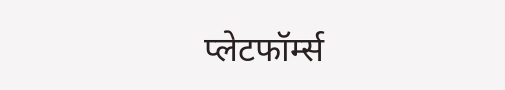प्लेटफॉर्म्स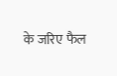के जरिए फैल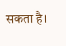सकता है।